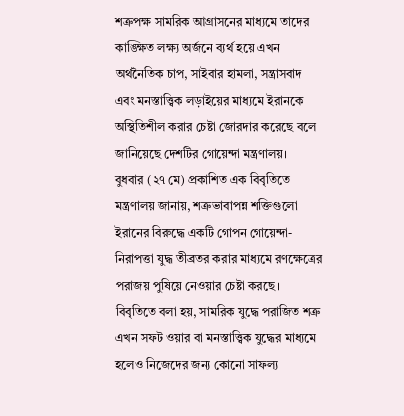শত্রুপক্ষ সামরিক আগ্রাসনের মাধ্যমে তাদের কাঙ্ক্ষিত লক্ষ্য অর্জনে ব্যর্থ হয়ে এখন অর্থনৈতিক চাপ, সাইবার হামলা, সন্ত্রাসবাদ এবং মনস্তাত্ত্বিক লড়াইয়ের মাধ্যমে ইরানকে অস্থিতিশীল করার চেষ্টা জোরদার করেছে বলে জানিয়েছে দেশটির গোয়েন্দা মন্ত্রণালয়।
বুধবার (২৭ মে) প্রকাশিত এক বিবৃতিতে মন্ত্রণালয় জানায়, শত্রুভাবাপন্ন শক্তিগুলো ইরানের বিরুদ্ধে একটি গোপন গোয়েন্দা-নিরাপত্তা যুদ্ধ তীব্রতর করার মাধ্যমে রণক্ষেত্রের পরাজয় পুষিয়ে নেওয়ার চেষ্টা করছে।
বিবৃতিতে বলা হয়, সামরিক যুদ্ধে পরাজিত শত্রু এখন সফট ওয়ার বা মনস্তাত্ত্বিক যুদ্ধের মাধ্যমে হলেও নিজেদের জন্য কোনো সাফল্য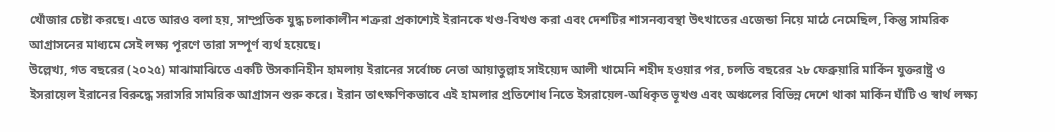খোঁজার চেষ্টা করছে। এতে আরও বলা হয়, সাম্প্রতিক যুদ্ধ চলাকালীন শত্রুরা প্রকাশ্যেই ইরানকে খণ্ড-বিখণ্ড করা এবং দেশটির শাসনব্যবস্থা উৎখাতের এজেন্ডা নিয়ে মাঠে নেমেছিল, কিন্তু সামরিক আগ্রাসনের মাধ্যমে সেই লক্ষ্য পূরণে তারা সম্পূর্ণ ব্যর্থ হয়েছে।
উল্লেখ্য, গত বছরের (২০২৫) মাঝামাঝিতে একটি উসকানিহীন হামলায় ইরানের সর্বোচ্চ নেতা আয়াতুল্লাহ সাইয়্যেদ আলী খামেনি শহীদ হওয়ার পর, চলতি বছরের ২৮ ফেব্রুয়ারি মার্কিন যুক্তরাষ্ট্র ও ইসরায়েল ইরানের বিরুদ্ধে সরাসরি সামরিক আগ্রাসন শুরু করে। ইরান তাৎক্ষণিকভাবে এই হামলার প্রতিশোধ নিতে ইসরায়েল-অধিকৃত ভূখণ্ড এবং অঞ্চলের বিভিন্ন দেশে থাকা মার্কিন ঘাঁটি ও স্বার্থ লক্ষ্য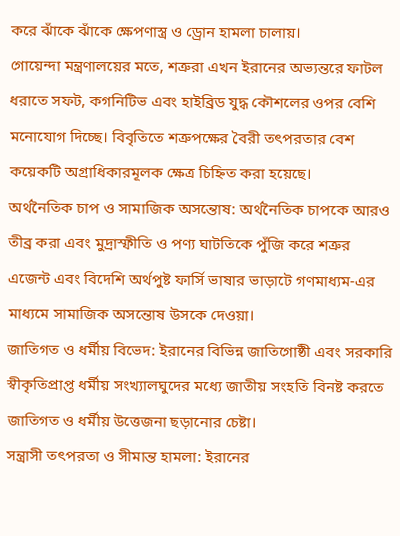করে ঝাঁকে ঝাঁকে ক্ষেপণাস্ত্র ও ড্রোন হামলা চালায়।
গোয়েন্দা মন্ত্রণালয়ের মতে, শত্রুরা এখন ইরানের অভ্যন্তরে ফাটল ধরাতে সফট, কগনিটিভ এবং হাইব্রিড যুদ্ধ কৌশলের ওপর বেশি মনোযোগ দিচ্ছে। বিবৃতিতে শত্রুপক্ষের বৈরী তৎপরতার বেশ কয়েকটি অগ্রাধিকারমূলক ক্ষেত্র চিহ্নিত করা হয়েছে।
অর্থনৈতিক চাপ ও সামাজিক অসন্তোষ: অর্থনৈতিক চাপকে আরও তীব্র করা এবং মুদ্রাস্ফীতি ও পণ্য ঘাটতিকে পুঁজি করে শত্রুর এজেন্ট এবং বিদেশি অর্থপুষ্ট ফার্সি ভাষার ভাড়াটে গণমাধ্যম-এর মাধ্যমে সামাজিক অসন্তোষ উসকে দেওয়া।
জাতিগত ও ধর্মীয় বিভেদ: ইরানের বিভিন্ন জাতিগোষ্ঠী এবং সরকারি স্বীকৃতিপ্রাপ্ত ধর্মীয় সংখ্যালঘুদের মধ্যে জাতীয় সংহতি বিনষ্ট করতে জাতিগত ও ধর্মীয় উত্তেজনা ছড়ানোর চেষ্টা।
সন্ত্রাসী তৎপরতা ও সীমান্ত হামলা: ইরানের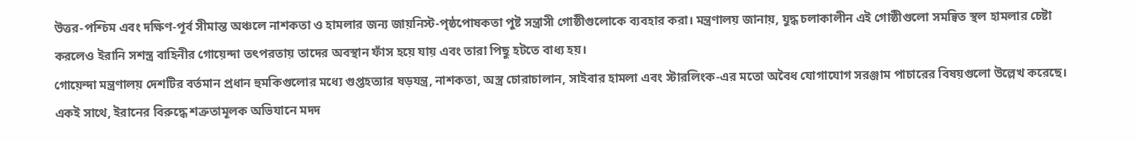উত্তর-পশ্চিম এবং দক্ষিণ-পূর্ব সীমান্ত অঞ্চলে নাশকতা ও হামলার জন্য জায়নিস্ট-পৃষ্ঠপোষকতা পুষ্ট সন্ত্রাসী গোষ্ঠীগুলোকে ব্যবহার করা। মন্ত্রণালয় জানায়, যুদ্ধ চলাকালীন এই গোষ্ঠীগুলো সমন্বিত স্থল হামলার চেষ্টা করলেও ইরানি সশস্ত্র বাহিনীর গোয়েন্দা তৎপরতায় তাদের অবস্থান ফাঁস হয়ে যায় এবং তারা পিছু হটতে বাধ্য হয়।
গোয়েন্দা মন্ত্রণালয় দেশটির বর্তমান প্রধান হুমকিগুলোর মধ্যে গুপ্তহত্যার ষড়যন্ত্র, নাশকতা, অস্ত্র চোরাচালান, সাইবার হামলা এবং স্টারলিংক-এর মতো অবৈধ যোগাযোগ সরঞ্জাম পাচারের বিষয়গুলো উল্লেখ করেছে।
একই সাথে, ইরানের বিরুদ্ধে শত্রুতামূলক অভিযানে মদদ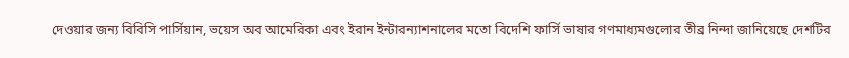দেওয়ার জন্য বিবিসি পার্সিয়ান, ভয়েস অব আমেরিকা এবং ইরান ইন্টারন্যাশনালের মতো বিদেশি ফার্সি ভাষার গণমাধ্যমগুলোর তীব্র নিন্দা জানিয়েছে দেশটির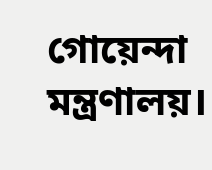গোয়েন্দা মন্ত্রণালয়।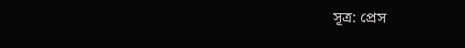সূত্র: প্রেস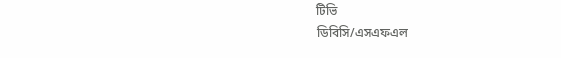টিভি
ডিবিসি/এসএফএল